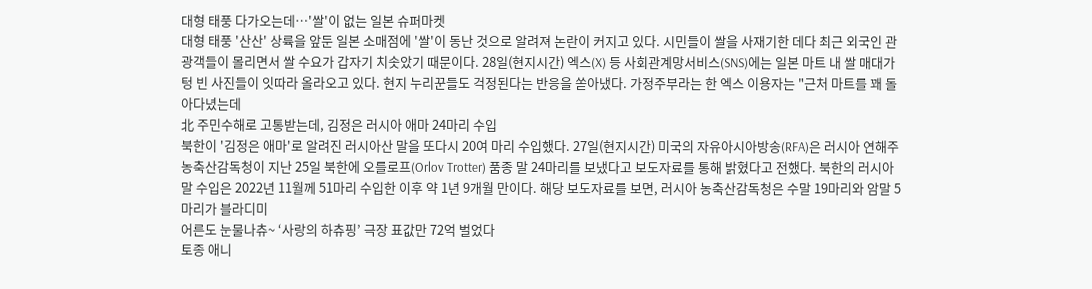대형 태풍 다가오는데…'쌀'이 없는 일본 슈퍼마켓
대형 태풍 '산산' 상륙을 앞둔 일본 소매점에 '쌀'이 동난 것으로 알려져 논란이 커지고 있다. 시민들이 쌀을 사재기한 데다 최근 외국인 관광객들이 몰리면서 쌀 수요가 갑자기 치솟았기 때문이다. 28일(현지시간) 엑스(X) 등 사회관계망서비스(SNS)에는 일본 마트 내 쌀 매대가 텅 빈 사진들이 잇따라 올라오고 있다. 현지 누리꾼들도 걱정된다는 반응을 쏟아냈다. 가정주부라는 한 엑스 이용자는 "근처 마트를 꽤 돌아다녔는데
北 주민수해로 고통받는데, 김정은 러시아 애마 24마리 수입
북한이 '김정은 애마'로 알려진 러시아산 말을 또다시 20여 마리 수입했다. 27일(현지시간) 미국의 자유아시아방송(RFA)은 러시아 연해주 농축산감독청이 지난 25일 북한에 오를로프(Orlov Trotter) 품종 말 24마리를 보냈다고 보도자료를 통해 밝혔다고 전했다. 북한의 러시아 말 수입은 2022년 11월께 51마리 수입한 이후 약 1년 9개월 만이다. 해당 보도자료를 보면, 러시아 농축산감독청은 수말 19마리와 암말 5마리가 블라디미
어른도 눈물나츄~ ‘사랑의 하츄핑’ 극장 표값만 72억 벌었다
토종 애니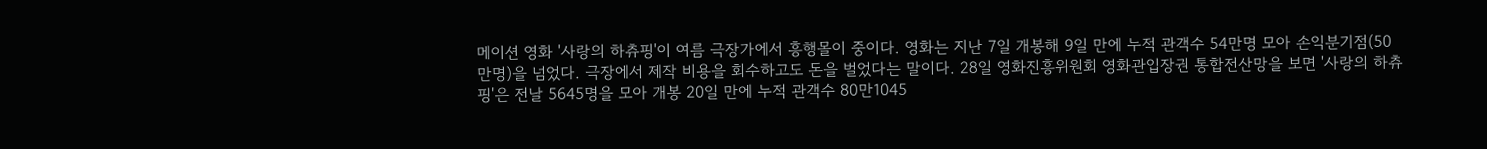메이션 영화 '사랑의 하츄핑'이 여름 극장가에서 흥행몰이 중이다. 영화는 지난 7일 개봉해 9일 만에 누적 관객수 54만명 모아 손익분기점(50만명)을 넘었다. 극장에서 제작 비용을 회수하고도 돈을 벌었다는 말이다. 28일 영화진흥위원회 영화관입장권 통합전산망을 보면 '사랑의 하츄핑'은 전날 5645명을 모아 개봉 20일 만에 누적 관객수 80만1045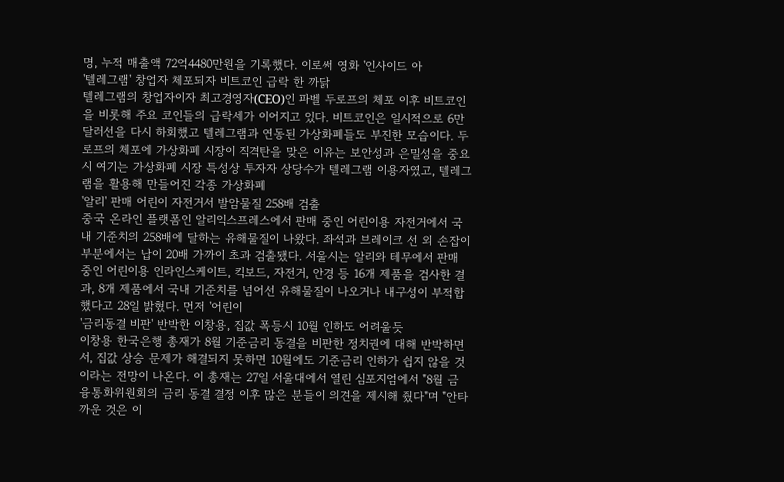명, 누적 매출액 72억4480만원을 기록했다. 이로써 영화 '인사이드 아
'텔레그램' 창업자 체포되자 비트코인 급락 한 까닭
텔레그램의 창업자이자 최고경영자(CEO)인 파벨 두로프의 체포 이후 비트코인을 비롯해 주요 코인들의 급락세가 이어지고 있다. 비트코인은 일시적으로 6만달러선을 다시 하회했고 텔레그램과 연동된 가상화폐들도 부진한 모습이다. 두로프의 체포에 가상화폐 시장이 직격탄을 맞은 이유는 보안성과 은밀성을 중요시 여기는 가상화폐 시장 특성상 투자자 상당수가 텔레그램 이용자였고, 텔레그램을 활용해 만들어진 각종 가상화폐
'알리' 판매 어린이 자전거서 발암물질 258배 검출
중국 온라인 플랫폼인 알리익스프레스에서 판매 중인 어린이용 자전거에서 국내 기준치의 258배에 달하는 유해물질이 나왔다. 좌석과 브레이크 선 외 손잡이 부분에서는 납이 20배 가까이 초과 검출됐다. 서울시는 알리와 테무에서 판매 중인 어린이용 인라인스케이트, 킥보드, 자전거, 안경 등 16개 제품을 검사한 결과, 8개 제품에서 국내 기준치를 넘어선 유해물질이 나오거나 내구성이 부적합했다고 28일 밝혔다. 먼저 '어린이
'금리동결 비판' 반박한 이창용, 집값 폭등시 10월 인하도 어려울듯
이창용 한국은행 총재가 8월 기준금리 동결을 비판한 정치권에 대해 반박하면서, 집값 상승 문제가 해결되지 못하면 10월에도 기준금리 인하가 쉽지 않을 것이라는 전망이 나온다. 이 총재는 27일 서울대에서 열린 심포지엄에서 "8월 금융통화위원회의 금리 동결 결정 이후 많은 분들이 의견을 제시해 줬다"며 "안타까운 것은 이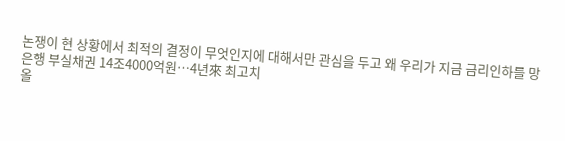논쟁이 현 상황에서 최적의 결정이 무엇인지에 대해서만 관심을 두고 왜 우리가 지금 금리인하를 망
은행 부실채권 14조4000억원…4년來 최고치
올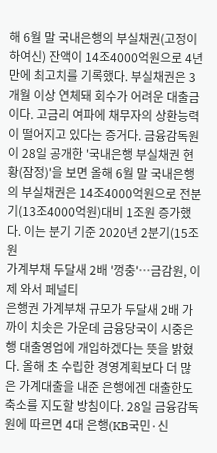해 6월 말 국내은행의 부실채권(고정이하여신) 잔액이 14조4000억원으로 4년 만에 최고치를 기록했다. 부실채권은 3개월 이상 연체돼 회수가 어려운 대출금이다. 고금리 여파에 채무자의 상환능력이 떨어지고 있다는 증거다. 금융감독원이 28일 공개한 '국내은행 부실채권 현황(잠정)'을 보면 올해 6월 말 국내은행의 부실채권은 14조4000억원으로 전분기(13조4000억원)대비 1조원 증가했다. 이는 분기 기준 2020년 2분기(15조원
가계부채 두달새 2배 '껑충'…금감원, 이제 와서 페널티
은행권 가계부채 규모가 두달새 2배 가까이 치솟은 가운데 금융당국이 시중은행 대출영업에 개입하겠다는 뜻을 밝혔다. 올해 초 수립한 경영계획보다 더 많은 가계대출을 내준 은행에겐 대출한도 축소를 지도할 방침이다. 28일 금융감독원에 따르면 4대 은행(KB국민·신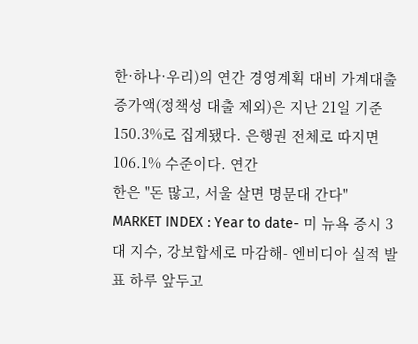한·하나·우리)의 연간 경영계획 대비 가계대출 증가액(정책성 대출 제외)은 지난 21일 기준 150.3%로 집계됐다. 은행권 전체로 따지면 106.1% 수준이다. 연간
한은 "돈 많고, 서울 살면 명문대 간다"
MARKET INDEX : Year to date- 미 뉴욕 증시 3대 지수, 강보합세로 마감해- 엔비디아 실적 발표 하루 앞두고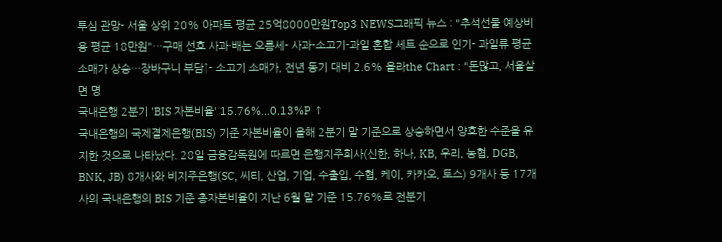투심 관망- 서울 상위 20% 아파트 평균 25억8000만원Top3 NEWS그래픽 뉴스 : "추석선물 예상비용 평균 18만원"…구매 선호 사과·배는 오름세- 사과-소고기-과일 혼합 세트 순으로 인기- 과일류 평균 소매가 상승…장바구니 부담↑- 소고기 소매가, 전년 동기 대비 2.6% 올라the Chart : "돈많고, 서울살면 명
국내은행 2분기 'BIS 자본비율' 15.76%…0.13%P ↑
국내은행의 국제결제은행(BIS) 기준 자본비율이 올해 2분기 말 기준으로 상승하면서 양호한 수준을 유지한 것으로 나타났다. 28일 금융감독원에 따르면 은행지주회사(신한, 하나, KB, 우리, 농협, DGB, BNK, JB) 8개사와 비지주은행(SC, 씨티, 산업, 기업, 수출입, 수협, 케이, 카카오, 토스) 9개사 등 17개사의 국내은행의 BIS 기준 총자본비율이 지난 6월 말 기준 15.76%로 전분기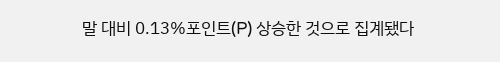말 대비 0.13%포인트(P) 상승한 것으로 집계됐다